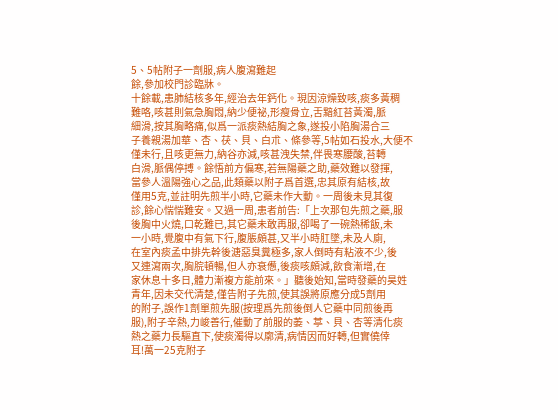5、5帖附子一劑服,病人腹瀉難起
餘,參加校門診臨牀。
十餘載,患肺結核多年,經治去年鈣化。現因涼燥致咳,痰多黃稠
難咯,咳甚則氣急胸悶,納少便祕,形瘦骨立,舌黯紅苔黃濁,脈
細滑,按其胸略痛,似爲一派痰熱結胸之象,遂投小陷胸湯合三
子養親湯加華、杏、茯、貝、白朮、條參等,5帖如石投水,大便不
僅未行,且咳更無力,納谷亦減,咳甚洩失禁,伴畏寒腰酸,苔轉
白滑,脈偶停搏。餘悟前方偏寒,若無陽藥之助,藥效難以發揮,
當參人溫陽強心之品,此類藥以附子爲首選,忠其原有結核,故
僅用5克,並註明先煎半小時,它藥未作大動。一周後未見其復
診,餘心惴惴難安。又過一周,患者前告:「上次那包先煎之藥,服
後胸中火燒,口乾難已,其它藥未敢再服,卻喝了一碗熱稀飯,未
一小時,覺腹中有氣下行,腹脹頗甚,又半小時肛墜,未及人廁,
在室內痰孟中排先幹後溏惡臭糞極多,家人倒時有粘液不少,後
又連瀉兩次,胸脘頓暢,但人亦衰憊,後痰咳頗減,飲食漸增,在
家休息十多日,體力漸複方能前來。」聽後始知,當時發藥的昊姓
青年,因未交代清楚,僅告附子先煎,使其誤將原應分成5劑用
的附子,誤作1劑單煎先服(按理爲先煎後倒人它藥中同煎後再
服),附子辛熱,力峻善行,催動了前服的萎、葶、貝、杏等清化痰
熱之藥力長驅直下,使痰濁得以廓清,病情因而好轉,但實僥倖
耳!萬一25克附子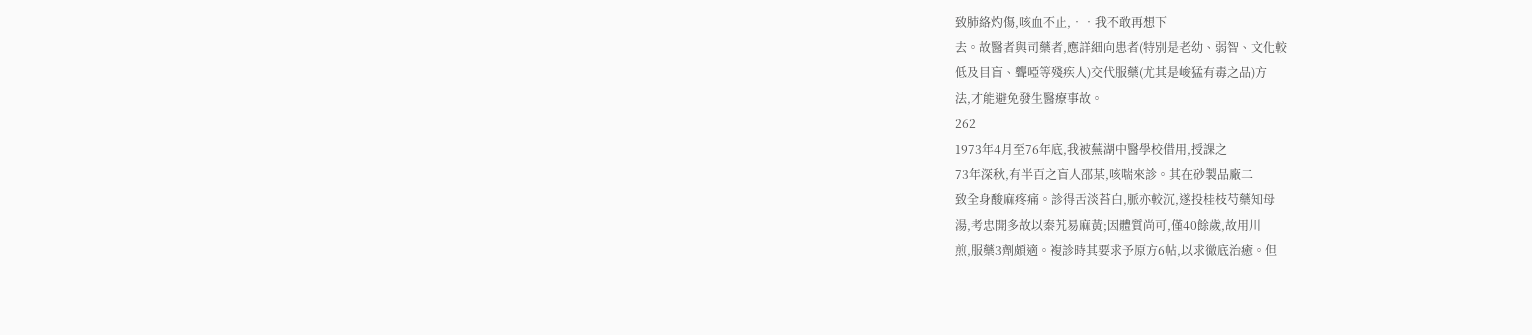致肺絡灼傷,咳血不止,••我不敢再想下
去。故醫者與司藥者,應詳細向患者(特別是老幼、弱智、文化較
低及目盲、聾啞等殘疾人)交代服藥(尤其是峻猛有毒之品)方
法,才能避免發生醫療事故。
262
1973年4月至76年底,我被蕪湖中醫學校借用,授課之
73年深秋,有半百之盲人邵某,咳喘來診。其在砂製品廠二
致全身酸麻疼痛。診得舌淡苔白,脈亦較沉,遂投桂枝芍藥知母
湯,考忠開多故以秦艽易麻黃;因體質尚可,僅40餘歲,故用川
煎,服藥3劑頗適。複診時其要求予原方6帖,以求徹底治癒。但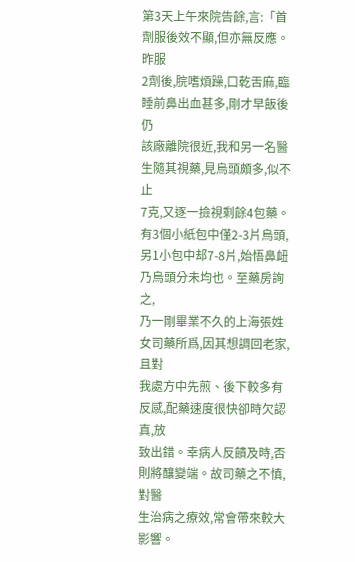第3天上午來院告餘,言:「首劑服後效不顯,但亦無反應。昨服
2劑後,脘嗜煩躁,口乾舌麻,臨睡前鼻出血甚多,剛才早飯後仍
該廠離院很近,我和另一名醫生隨其視藥,見烏頭頗多,似不止
7克,又逐一撿視剩餘4包藥。有3個小紙包中僅2-3片烏頭,
另1小包中𨚫7-8片,始悟鼻衄乃烏頭分未均也。至藥房詢之,
乃一剛畢業不久的上海張姓女司藥所爲,因其想調回老家,且對
我處方中先煎、後下較多有反感,配藥速度很快卻時欠認真,放
致出錯。幸病人反饋及時,否則將釀變端。故司藥之不慎,對醫
生治病之療效,常會帶來較大影響。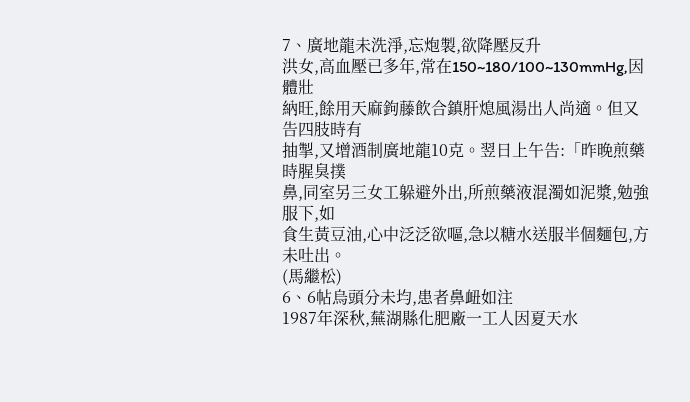7、廣地龍未洗淨,忘炮製,欲降壓反升
洪女,高血壓已多年,常在150~180/100~130mmHg,因體壯
納旺,餘用天麻鉤藤飲合鎮肝熄風湯出人尚適。但又告四肢時有
抽掣,又增酒制廣地龍10克。翌日上午告:「昨晚煎藥時腥臭撲
鼻,同室另三女工躲避外出,所煎藥液混濁如泥漿,勉強服下,如
食生黃豆油,心中泛泛欲嘔,急以糖水送服半個麵包,方未吐出。
(馬繼松)
6、6帖烏頭分未均,患者鼻衄如注
1987年深秋,蕪湖縣化肥廠一工人因夏天水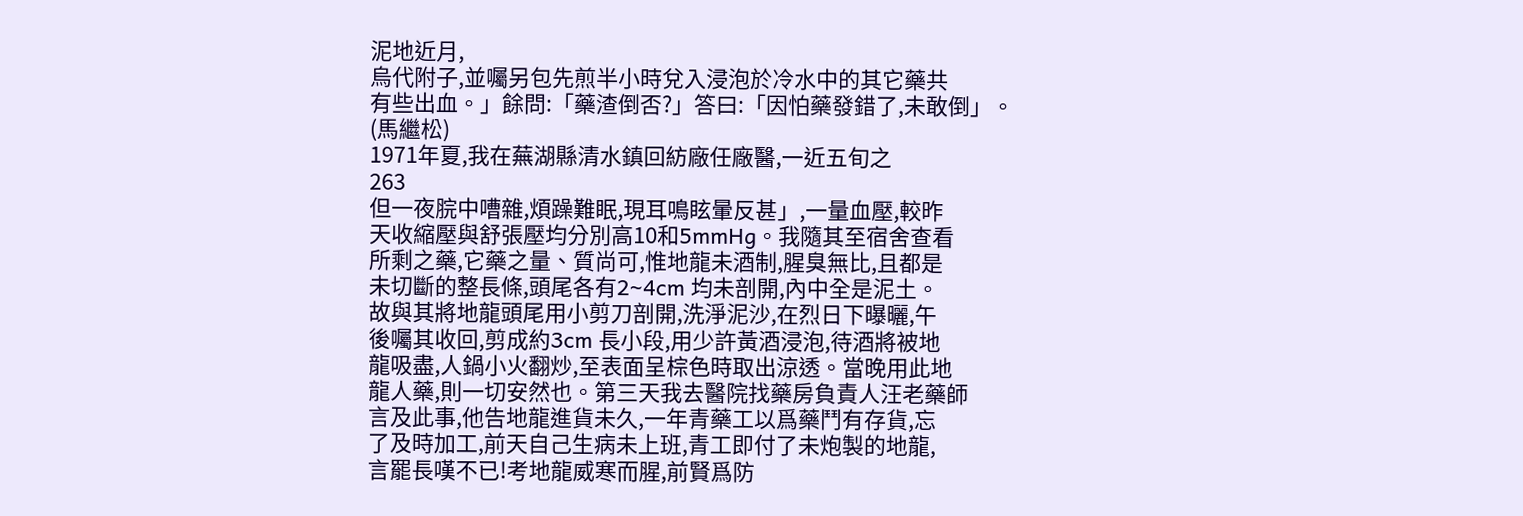泥地近月,
烏代附子,並囑另包先煎半小時兌入浸泡於冷水中的其它藥共
有些出血。」餘問:「藥渣倒否?」答曰:「因怕藥發錯了,未敢倒」。
(馬繼松)
1971年夏,我在蕪湖縣清水鎮回紡廠任廠醫,一近五旬之
263
但一夜脘中嘈雜,煩躁難眠,現耳鳴眩暈反甚」,一量血壓,較昨
天收縮壓與舒張壓均分別高10和5mmHg。我隨其至宿舍查看
所剩之藥,它藥之量、質尚可,惟地龍未酒制,腥臭無比,且都是
未切斷的整長條,頭尾各有2~4cm 均未剖開,內中全是泥土。
故與其將地龍頭尾用小剪刀剖開,洗淨泥沙,在烈日下曝曬,午
後囑其收回,剪成約3cm 長小段,用少許黃酒浸泡,待酒將被地
龍吸盡,人鍋小火翻炒,至表面呈棕色時取出涼透。當晚用此地
龍人藥,則一切安然也。第三天我去醫院找藥房負責人汪老藥師
言及此事,他告地龍進貨未久,一年青藥工以爲藥鬥有存貨,忘
了及時加工,前天自己生病未上班,青工即付了未炮製的地龍,
言罷長嘆不已!考地龍威寒而腥,前賢爲防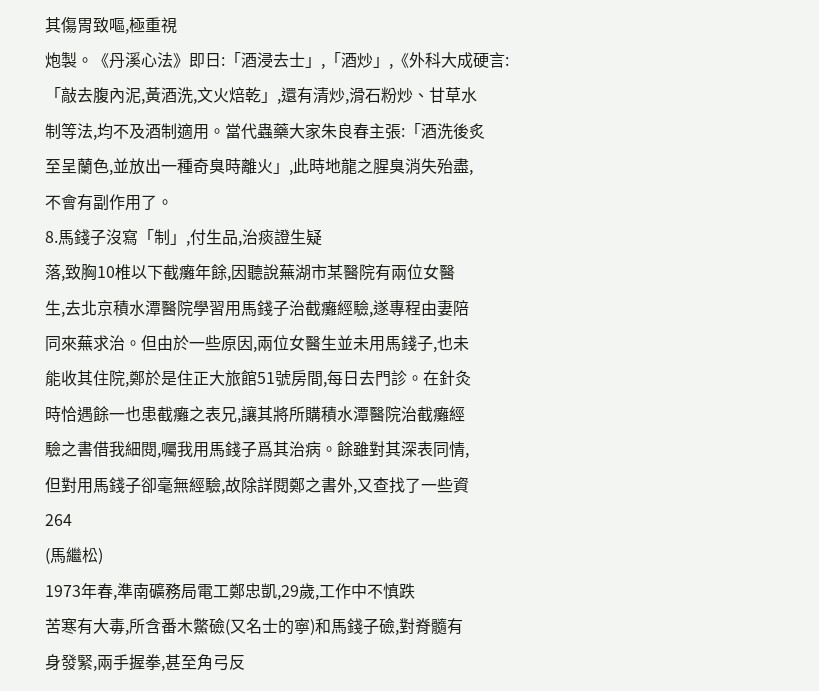其傷胃致嘔,極重視
炮製。《丹溪心法》即日:「酒浸去士」,「酒炒」,《外科大成硬言:
「敲去腹內泥,黃酒洗,文火焙乾」,還有清炒,滑石粉炒、甘草水
制等法,均不及酒制適用。當代蟲藥大家朱良春主張:「酒洗後炙
至呈蘭色,並放出一種奇臭時離火」,此時地龍之腥臭消失殆盡,
不會有副作用了。
8.馬錢子沒寫「制」,付生品,治痰證生疑
落,致胸10椎以下截癱年餘,因聽說蕪湖市某醫院有兩位女醫
生,去北京積水潭醫院學習用馬錢子治截癱經驗,遂專程由妻陪
同來蕪求治。但由於一些原因,兩位女醫生並未用馬錢子,也未
能收其住院,鄭於是住正大旅館51號房間,每日去門診。在針灸
時恰遇餘一也患截癱之表兄,讓其將所購積水潭醫院治截癱經
驗之書借我細閱,囑我用馬錢子爲其治病。餘雖對其深表同情,
但對用馬錢子卻毫無經驗,故除詳閱鄭之書外,又查找了一些資
264
(馬繼松)
1973年春,準南礦務局電工鄭忠凱,29歲,工作中不慎跌
苦寒有大毒,所含番木鱉礆(又名士的寧)和馬錢子礆,對脊髓有
身發緊,兩手握拳,甚至角弓反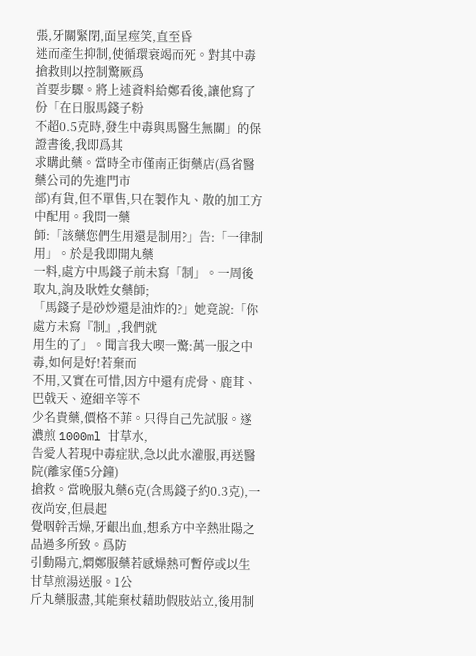張,牙關緊閉,面呈痙笑,直至昏
迷而產生抑制,使循環衰竭而死。對其中毒搶救則以控制驚厥爲
首要步驟。將上述資料給鄭看後,讓他寫了份「在日服馬錢子粉
不超0.5克時,發生中毒與馬醫生無關」的保證書後,我即爲其
求購此藥。當時全市僅南正街藥店(爲省醫藥公司的先進門市
部)有貨,但不單售,只在製作丸、散的加工方中配用。我問一藥
師:「該藥您們生用還是制用?」告:「一律制用」。於是我即開丸藥
一料,處方中馬錢子前未寫「制」。一周後取丸,詢及耿姓女藥師;
「馬錢子是砂炒還是油炸的?」她竟說:「你處方未寫『制』,我們就
用生的了」。聞言我大喫一驚:萬一服之中毒,如何是好!若棄而
不用,又實在可惜,因方中還有虎骨、鹿茸、巴戟天、遼細辛等不
少名貴藥,價格不菲。只得自己先試服。遂濃煎 1000ml 甘草水,
告愛人若現中毒症狀,急以此水灌服,再送醫院(離家僅5分鐘)
搶救。當晚服丸藥6克(含馬錢子約0.3克),一夜尚安,但晨起
覺咽幹舌燥,牙齦出血,想系方中辛熱壯陽之品過多所致。爲防
引動陽亢,燜鄭服藥若感燥熱可暫停或以生甘草煎湯送服。1公
斤丸藥服盡,其能棄杖藉助假肢站立,後用制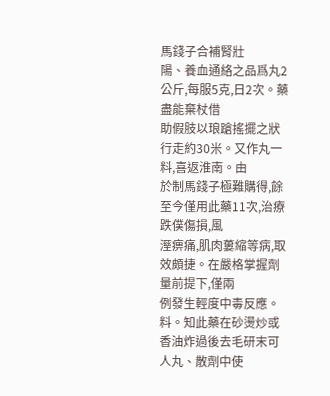馬錢子合補腎壯
陽、養血通絡之品爲丸2公斤,每服5克,日2次。藥盡能棄杖借
助假肢以琅蹌搖擺之狀行走約30米。又作丸一料,喜返淮南。由
於制馬錢子極難購得,餘至今僅用此藥11次,治療跌僕傷損,風
溼痹痛,肌肉蔞縮等病,取效頗捷。在嚴格掌握劑量前提下,僅兩
例發生輕度中毒反應。
料。知此藥在砂燙炒或香油炸過後去毛研末可人丸、散劑中使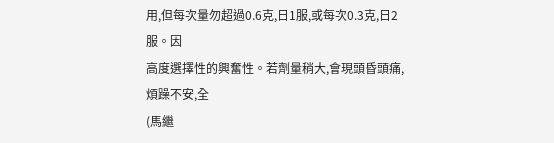用,但每次量勿超過0.6克,日1服,或每次0.3克,日2服。因
高度選擇性的興奮性。若劑量稍大,會現頭昏頭痛,煩躁不安,全
(馬繼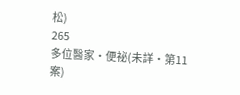松)
265
多位醫家・便祕(未詳·第11案)